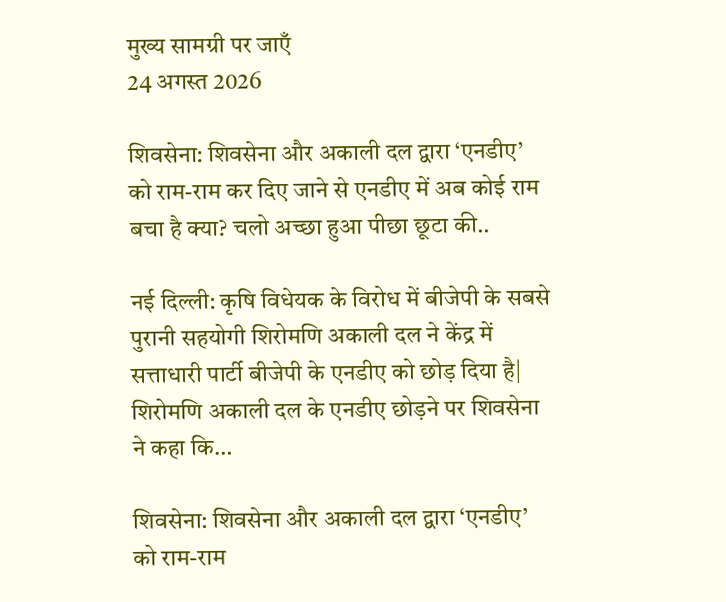मुख्य सामग्री पर जाएँ
24 अगस्त 2026

शिवसेना: शिवसेना और अकाली दल द्वारा ‘एनडीए’ को राम-राम कर दिए जाने से एनडीए में अब कोई राम बचा है क्या? चलो अच्छा हुआ पीछा छूटा की..

नई दिल्ली: कृषि विधेयक के विरोध में बीजेपी के सबसे पुरानी सहयोगी शिरोमणि अकाली दल ने केंद्र में सत्ताधारी पार्टी बीजेपी के एनडीए को छोड़ दिया है| शिरोमणि अकाली दल के एनडीए छोड़ने पर शिवसेना ने कहा कि…

शिवसेना: शिवसेना और अकाली दल द्वारा ‘एनडीए’ को राम-राम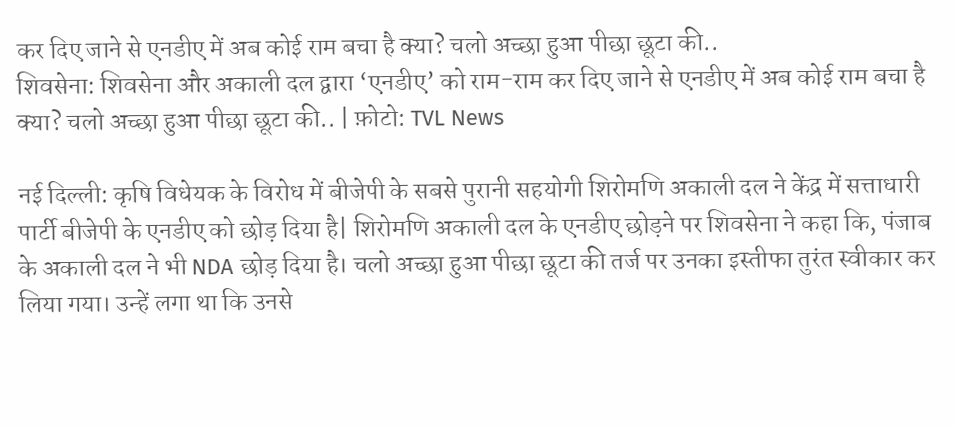कर दिए जाने से एनडीए में अब कोई राम बचा है क्या? चलो अच्छा हुआ पीछा छूटा की..
शिवसेना: शिवसेना और अकाली दल द्वारा ‘एनडीए’ को राम-राम कर दिए जाने से एनडीए में अब कोई राम बचा है क्या? चलो अच्छा हुआ पीछा छूटा की.. | फ़ोटो: TVL News

नई दिल्ली: कृषि विधेयक के विरोध में बीजेपी के सबसे पुरानी सहयोगी शिरोमणि अकाली दल ने केंद्र में सत्ताधारी पार्टी बीजेपी के एनडीए को छोड़ दिया है| शिरोमणि अकाली दल के एनडीए छोड़ने पर शिवसेना ने कहा कि, पंजाब के अकाली दल ने भी NDA छोड़ दिया है। चलो अच्छा हुआ पीछा छूटा की तर्ज पर उनका इस्तीफा तुरंत स्वीकार कर लिया गया। उन्हें लगा था कि उनसे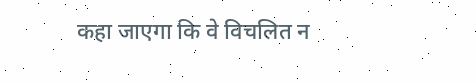कहा जाएगा कि वे विचलित न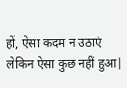हों, ऐसा कदम न उठाएं लेकिन ऐसा कुछ नहीं हुआ|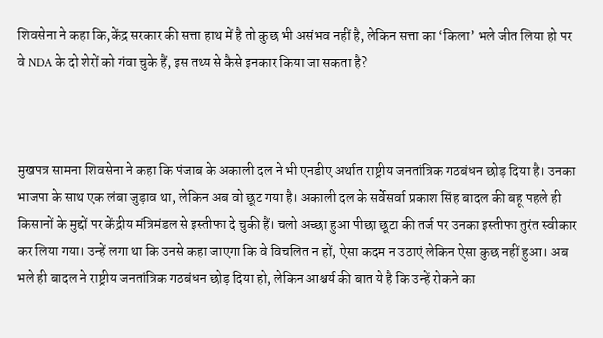शिवसेना ने कहा कि,केंद्र सरकार की सत्ता हाथ में है तो कुछ भी असंभव नहीं है, लेकिन सत्ता का ‘किला’ भले जीत लिया हो पर वे NDA के दो शेरों को गंवा चुके हैं, इस तथ्य से कैसे इनकार किया जा सकता है?



मुखपत्र सामना शिवसेना ने कहा कि पंजाब के अकाली दल ने भी एनडीए अर्थात राष्ट्रीय जनतांत्रिक गठबंधन छोड़ दिया है। उनका भाजपा के साथ एक लंबा जुड़ाव था, लेकिन अब वो छूट गया है। अकाली दल के सर्वेसर्वा प्रकाश सिंह बादल की बहू पहले ही किसानों के मुद्दों पर केंद्रीय मंत्रिमंडल से इस्तीफा दे चुकी हैं। चलो अच्छा हुआ पीछा छूटा की तर्ज पर उनका इस्तीफा तुरंत स्वीकार कर लिया गया। उन्हें लगा था कि उनसे कहा जाएगा कि वे विचलित न हों, ऐसा कदम न उठाएं लेकिन ऐसा कुछ नहीं हुआ। अब भले ही बादल ने राष्ट्रीय जनतांत्रिक गठबंधन छोड़ दिया हो, लेकिन आश्चर्य की बात ये है कि उन्हें रोकने का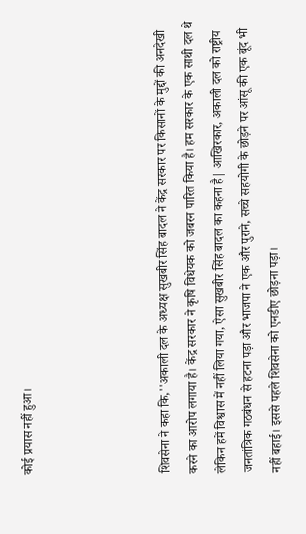कोई प्रयास नहीं हुआ।




शिवसेना ने कहा कि,''अकाली दल के अध्यक्ष सुखबीर सिंह बादल ने केंद्र सरकार पर किसानों के मुद्दों की अनदेखी करने का आरोप लगाया है। केंद्र सरकार ने कृषि विधेयक को जबरन पारित किया है। हम सरकार के एक साथी दल थे लेकिन हमें विश्वास में नहीं लिया गया, ऐसा सुखबीर सिंह बादल का कहना है| आखिरकार, अकाली दल को राष्ट्रीय जनतांत्रिक गठबंधन से हटना पड़ा और भाजपा ने एक और पुराने, सच्चे सहयोगी के छोड़ने पर आंसू की एक बूंद भी नहीं बहाई। इससे पहले शिवसेना को एनडीए छोड़ना पड़ा।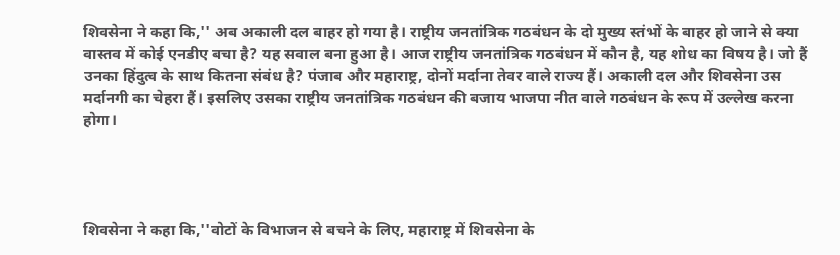शिवसेना ने कहा कि,'' अब अकाली दल बाहर हो गया है। राष्ट्रीय जनतांत्रिक गठबंधन के दो मुख्य स्तंभों के बाहर हो जाने से क्या वास्तव में कोई एनडीए बचा है? यह सवाल बना हुआ है। आज राष्ट्रीय जनतांत्रिक गठबंधन में कौन है, यह शोध का विषय है। जो हैं उनका हिंदुत्व के साथ कितना संबंध है? पंजाब और महाराष्ट्र, दोनों मर्दाना तेवर वाले राज्य हैं। अकाली दल और शिवसेना उस मर्दानगी का चेहरा हैं। इसलिए उसका राष्ट्रीय जनतांत्रिक गठबंधन की बजाय भाजपा नीत वाले गठबंधन के रूप में उल्लेख करना होगा।




शिवसेना ने कहा कि,''वोटों के विभाजन से बचने के लिए, महाराष्ट्र में शिवसेना के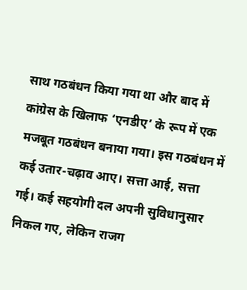साथ गठबंधन किया गया था और बाद में कांग्रेस के खिलाफ ‘एनडीए’ के रूप में एक मजबूत गठबंधन बनाया गया। इस गठबंधन में कई उतार-चढ़ाव आए। सत्ता आई, सत्ता गई। कई सहयोगी दल अपनी सुविधानुसार निकल गए, लेकिन राजग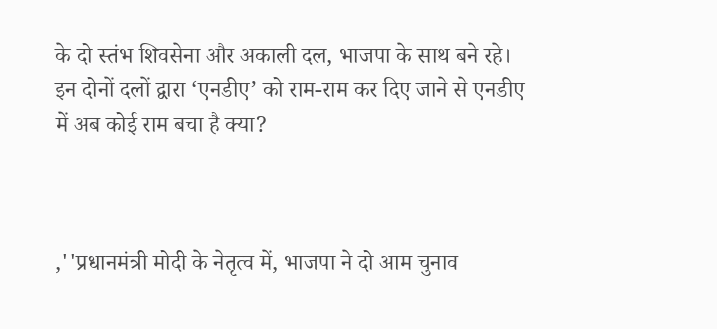के दो स्तंभ शिवसेना और अकाली दल, भाजपा के साथ बने रहे। इन दोनों दलों द्वारा ‘एनडीए’ को राम-राम कर दिए जाने से एनडीए में अब कोई राम बचा है क्या?



,''प्रधानमंत्री मोदी के नेतृत्व में, भाजपा ने दो आम चुनाव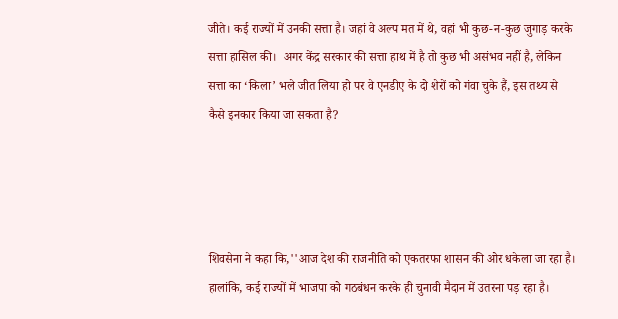जीते। कई राज्यों में उनकी सत्ता है। जहां वे अल्प मत में थे, वहां भी कुछ-न-कुछ जुगाड़ करके सत्ता हासिल की।  अगर केंद्र सरकार की सत्ता हाथ में है तो कुछ भी असंभव नहीं है, लेकिन सत्ता का ‘किला’ भले जीत लिया हो पर वे एनडीए के दो शेरों को गंवा चुके हैं, इस तथ्य से कैसे इनकार किया जा सकता है?




शिवसेना ने कहा कि,''आज देश की राजनीति को एकतरफा शासन की ओर धकेला जा रहा है। हालांकि, कई राज्यों में भाजपा को गठबंधन करके ही चुनावी मैदान में उतरना पड़ रहा है।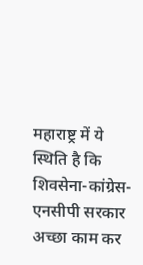महाराष्ट्र में ये स्थिति है कि शिवसेना-कांग्रेस-एनसीपी सरकार अच्छा काम कर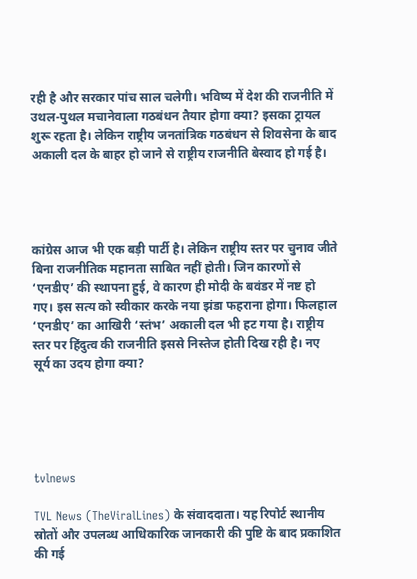रही है और सरकार पांच साल चलेगी। भविष्य में देश की राजनीति में उथल-पुथल मचानेवाला गठबंधन तैयार होगा क्या? इसका ट्रायल शुरू रहता है। लेकिन राष्ट्रीय जनतांत्रिक गठबंधन से शिवसेना के बाद अकाली दल के बाहर हो जाने से राष्ट्रीय राजनीति बेस्वाद हो गई है।




कांग्रेस आज भी एक बड़ी पार्टी है। लेकिन राष्ट्रीय स्तर पर चुनाव जीते बिना राजनीतिक महानता साबित नहीं होती। जिन कारणों से ‘एनडीए’ की स्थापना हुई, वे कारण ही मोदी के बवंडर में नष्ट हो गए। इस सत्य को स्वीकार करके नया झंडा फहराना होगा। फिलहाल ‘एनडीए’ का आखिरी ‘स्तंभ’ अकाली दल भी हट गया है। राष्ट्रीय स्तर पर हिंदुत्व की राजनीति इससे निस्तेज होती दिख रही है। नए सूर्य का उदय होगा क्या?





tvlnews

TVL News (TheViralLines) के संवाददाता। यह रिपोर्ट स्थानीय स्रोतों और उपलब्ध आधिकारिक जानकारी की पुष्टि के बाद प्रकाशित की गई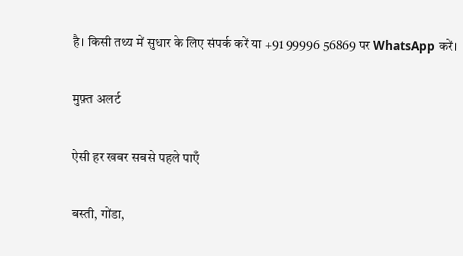है। किसी तथ्य में सुधार के लिए संपर्क करें या +91 99996 56869 पर WhatsApp करें।

मुफ़्त अलर्ट

ऐसी हर खबर सबसे पहले पाएँ

बस्ती, गोंडा,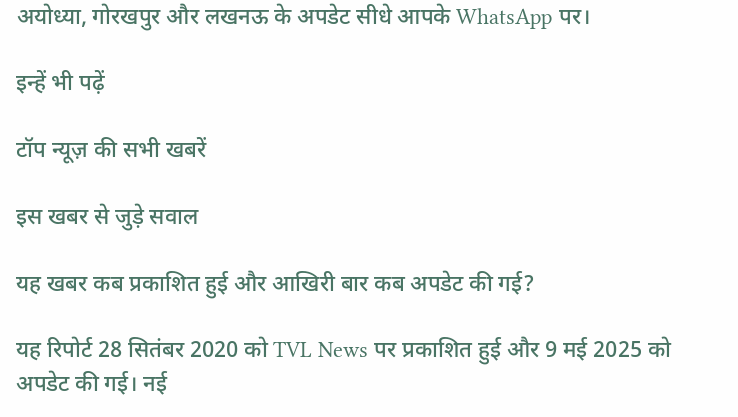अयोध्या, गोरखपुर और लखनऊ के अपडेट सीधे आपके WhatsApp पर।

इन्हें भी पढ़ें

टॉप न्यूज़ की सभी खबरें

इस खबर से जुड़े सवाल

यह खबर कब प्रकाशित हुई और आखिरी बार कब अपडेट की गई?

यह रिपोर्ट 28 सितंबर 2020 को TVL News पर प्रकाशित हुई और 9 मई 2025 को अपडेट की गई। नई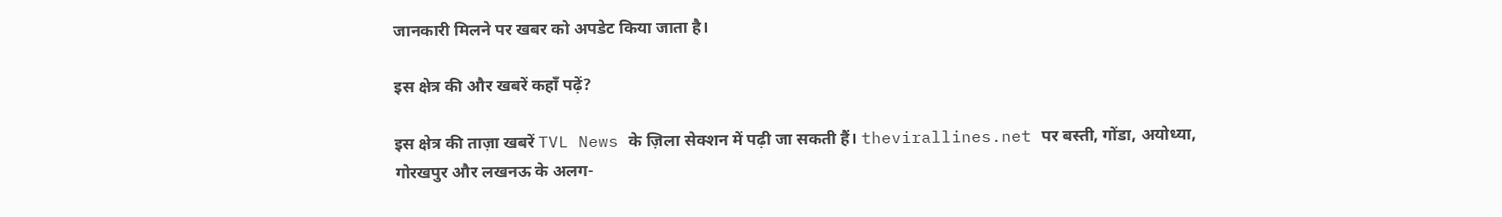जानकारी मिलने पर खबर को अपडेट किया जाता है।

इस क्षेत्र की और खबरें कहाँ पढ़ें?

इस क्षेत्र की ताज़ा खबरें TVL News के ज़िला सेक्शन में पढ़ी जा सकती हैं। thevirallines.net पर बस्ती, गोंडा, अयोध्या, गोरखपुर और लखनऊ के अलग-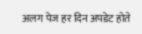अलग पेज हर दिन अपडेट होते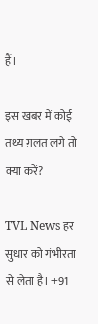हैं।

इस खबर में कोई तथ्य ग़लत लगे तो क्या करें?

TVL News हर सुधार को गंभीरता से लेता है। +91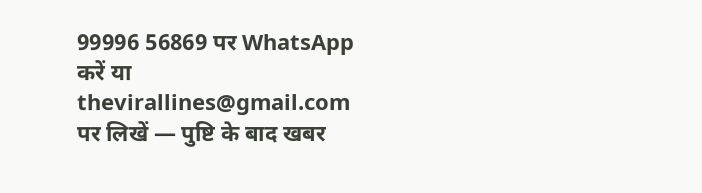99996 56869 पर WhatsApp करें या thevirallines@gmail.com पर लिखें — पुष्टि के बाद खबर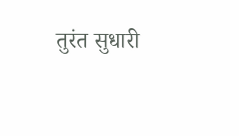तुरंत सुधारी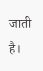जाती है।